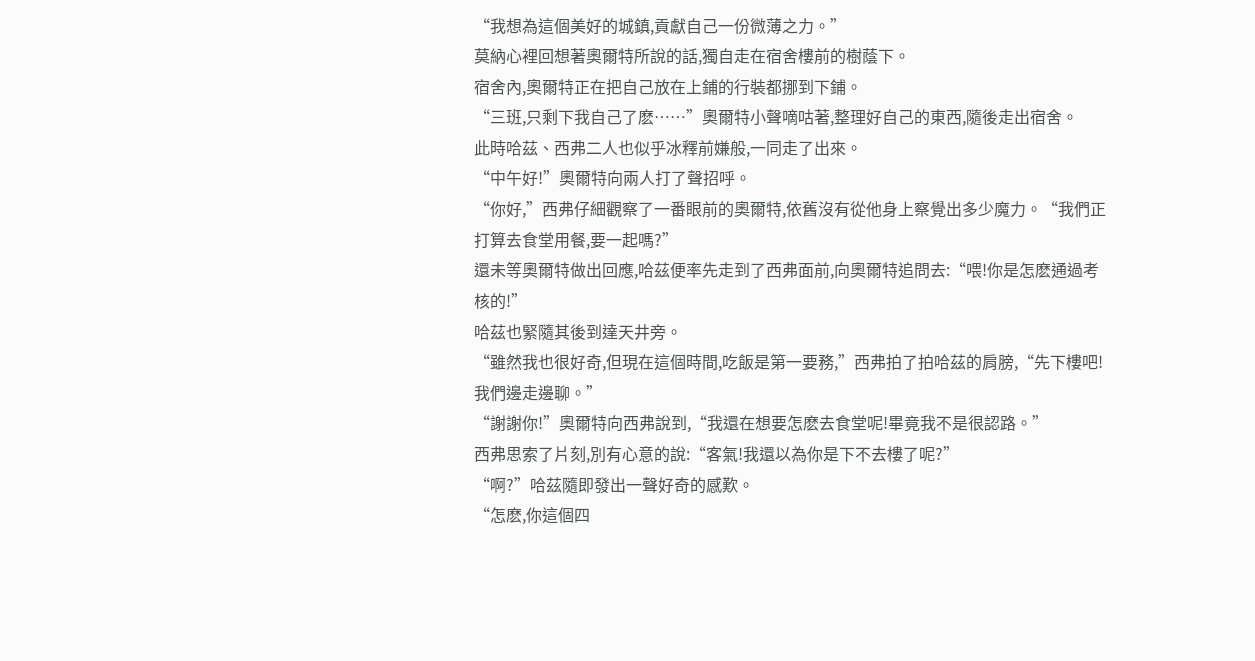“我想為這個美好的城鎮,貢獻自己一份微薄之力。”
莫納心裡回想著奧爾特所說的話,獨自走在宿舍樓前的樹蔭下。
宿舍內,奧爾特正在把自己放在上鋪的行裝都挪到下鋪。
“三班,只剩下我自己了麽……”奧爾特小聲嘀咕著,整理好自己的東西,隨後走出宿舍。
此時哈茲、西弗二人也似乎冰釋前嫌般,一同走了出來。
“中午好!”奧爾特向兩人打了聲招呼。
“你好,”西弗仔細觀察了一番眼前的奧爾特,依舊沒有從他身上察覺出多少魔力。“我們正打算去食堂用餐,要一起嗎?”
還未等奧爾特做出回應,哈茲便率先走到了西弗面前,向奧爾特追問去:“喂!你是怎麽通過考核的!”
哈茲也緊隨其後到達天井旁。
“雖然我也很好奇,但現在這個時間,吃飯是第一要務,”西弗拍了拍哈茲的肩膀,“先下樓吧!我們邊走邊聊。”
“謝謝你!”奧爾特向西弗說到,“我還在想要怎麽去食堂呢!畢竟我不是很認路。”
西弗思索了片刻,別有心意的說:“客氣!我還以為你是下不去樓了呢?”
“啊?”哈茲隨即發出一聲好奇的感歎。
“怎麽,你這個四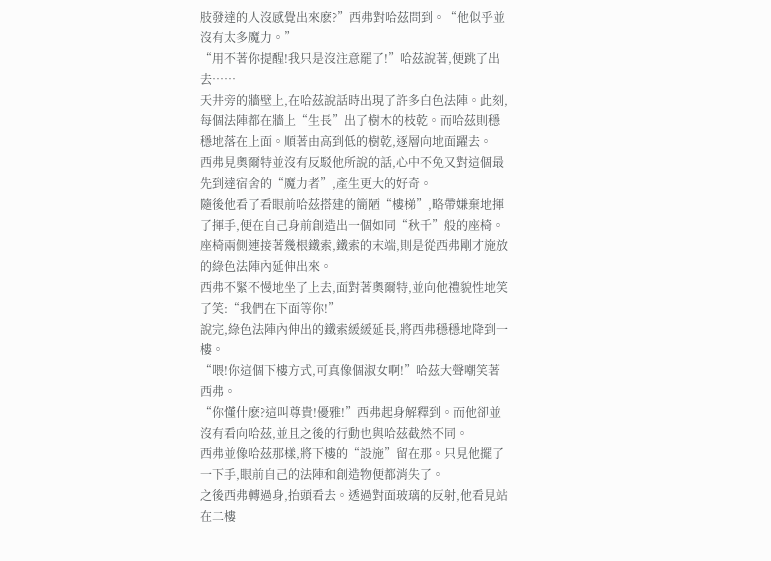肢發達的人沒感覺出來麽?”西弗對哈茲問到。“他似乎並沒有太多魔力。”
“用不著你提醒!我只是沒注意罷了!”哈茲說著,便跳了出去……
天井旁的牆壁上,在哈茲說話時出現了許多白色法陣。此刻,每個法陣都在牆上“生長”出了樹木的枝乾。而哈茲則穩穩地落在上面。順著由高到低的樹乾,逐層向地面躍去。
西弗見奧爾特並沒有反駁他所說的話,心中不免又對這個最先到達宿舍的“魔力者”,產生更大的好奇。
隨後他看了看眼前哈茲搭建的簡陋“樓梯”,略帶嫌棄地揮了揮手,便在自己身前創造出一個如同“秋千”般的座椅。座椅兩側連接著幾根鐵索,鐵索的末端,則是從西弗剛才施放的綠色法陣內延伸出來。
西弗不緊不慢地坐了上去,面對著奧爾特,並向他禮貌性地笑了笑:“我們在下面等你!”
說完,綠色法陣內伸出的鐵索緩緩延長,將西弗穩穩地降到一樓。
“喂!你這個下樓方式,可真像個淑女啊!”哈茲大聲嘲笑著西弗。
“你懂什麽?這叫尊貴!優雅!”西弗起身解釋到。而他卻並沒有看向哈茲,並且之後的行動也與哈茲截然不同。
西弗並像哈茲那樣,將下樓的“設施”留在那。只見他擺了一下手,眼前自己的法陣和創造物便都消失了。
之後西弗轉過身,抬頭看去。透過對面玻璃的反射,他看見站在二樓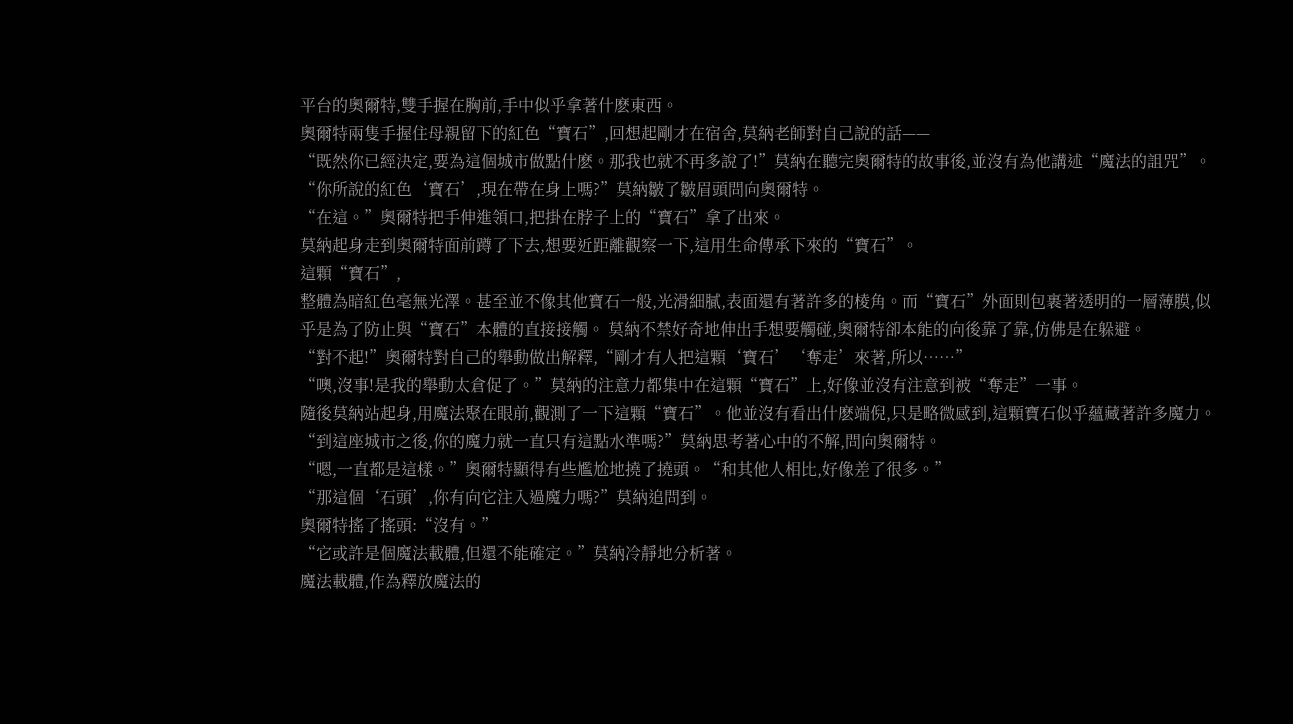平台的奧爾特,雙手握在胸前,手中似乎拿著什麽東西。
奧爾特兩隻手握住母親留下的紅色“寶石”,回想起剛才在宿舍,莫納老師對自己說的話——
“既然你已經決定,要為這個城市做點什麽。那我也就不再多說了!”莫納在聽完奧爾特的故事後,並沒有為他講述“魔法的詛咒”。
“你所說的紅色‘寶石’,現在帶在身上嗎?”莫納皺了皺眉頭問向奧爾特。
“在這。”奧爾特把手伸進領口,把掛在脖子上的“寶石”拿了出來。
莫納起身走到奧爾特面前蹲了下去,想要近距離觀察一下,這用生命傳承下來的“寶石”。
這顆“寶石”,
整體為暗紅色毫無光澤。甚至並不像其他寶石一般,光滑細膩,表面還有著許多的棱角。而“寶石”外面則包裹著透明的一層薄膜,似乎是為了防止與“寶石”本體的直接接觸。 莫納不禁好奇地伸出手想要觸碰,奧爾特卻本能的向後靠了靠,仿佛是在躲避。
“對不起!”奧爾特對自己的舉動做出解釋,“剛才有人把這顆‘寶石’‘奪走’來著,所以……”
“噢,沒事!是我的舉動太倉促了。”莫納的注意力都集中在這顆“寶石”上,好像並沒有注意到被“奪走”一事。
隨後莫納站起身,用魔法聚在眼前,觀測了一下這顆“寶石”。他並沒有看出什麽端倪,只是略微感到,這顆寶石似乎蘊藏著許多魔力。
“到這座城市之後,你的魔力就一直只有這點水準嗎?”莫納思考著心中的不解,問向奧爾特。
“嗯,一直都是這樣。”奧爾特顯得有些尷尬地撓了撓頭。“和其他人相比,好像差了很多。”
“那這個‘石頭’,你有向它注入過魔力嗎?”莫納追問到。
奧爾特搖了搖頭:“沒有。”
“它或許是個魔法載體,但還不能確定。”莫納冷靜地分析著。
魔法載體,作為釋放魔法的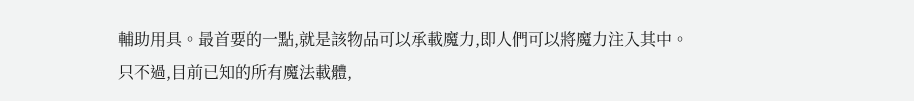輔助用具。最首要的一點,就是該物品可以承載魔力,即人們可以將魔力注入其中。
只不過,目前已知的所有魔法載體,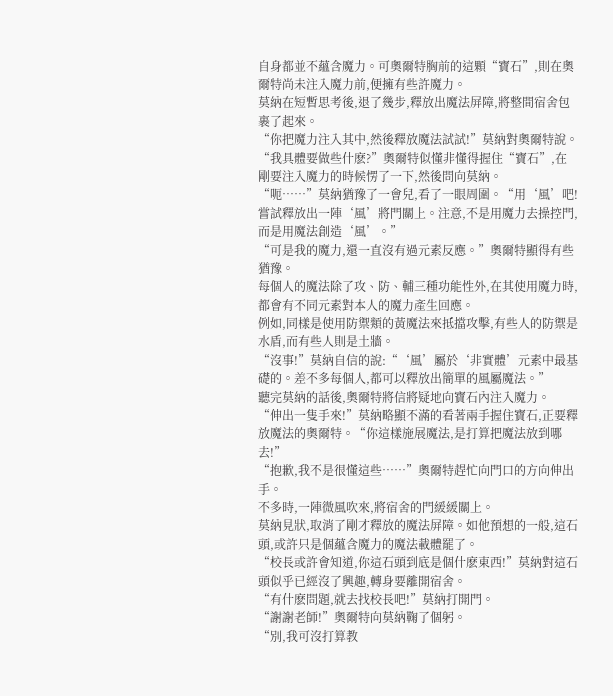自身都並不蘊含魔力。可奧爾特胸前的這顆“寶石”,則在奧爾特尚未注入魔力前,便擁有些許魔力。
莫納在短暫思考後,退了幾步,釋放出魔法屏障,將整間宿舍包裹了起來。
“你把魔力注入其中,然後釋放魔法試試!”莫納對奧爾特說。
“我具體要做些什麽?”奧爾特似懂非懂得握住“寶石”,在剛要注入魔力的時候愣了一下,然後問向莫納。
“呃……”莫納猶豫了一會兒,看了一眼周圍。“用‘風’吧!嘗試釋放出一陣‘風’將門關上。注意,不是用魔力去操控門,而是用魔法創造‘風’。”
“可是我的魔力,還一直沒有過元素反應。”奧爾特顯得有些猶豫。
每個人的魔法除了攻、防、輔三種功能性外,在其使用魔力時,都會有不同元素對本人的魔力產生回應。
例如,同樣是使用防禦類的黃魔法來抵擋攻擊,有些人的防禦是水盾,而有些人則是土牆。
“沒事!”莫納自信的說:“‘風’屬於‘非實體’元素中最基礎的。差不多每個人,都可以釋放出簡單的風屬魔法。”
聽完莫納的話後,奧爾特將信將疑地向寶石內注入魔力。
“伸出一隻手來!”莫納略顯不滿的看著兩手握住寶石,正要釋放魔法的奧爾特。“你這樣施展魔法,是打算把魔法放到哪去!”
“抱歉,我不是很懂這些……”奧爾特趕忙向門口的方向伸出手。
不多時,一陣微風吹來,將宿舍的門緩緩關上。
莫納見狀,取消了剛才釋放的魔法屏障。如他預想的一般,這石頭,或許只是個蘊含魔力的魔法載體罷了。
“校長或許會知道,你這石頭到底是個什麽東西!”莫納對這石頭似乎已經沒了興趣,轉身要離開宿舍。
“有什麽問題,就去找校長吧!”莫納打開門。
“謝謝老師!”奧爾特向莫納鞠了個躬。
“別,我可沒打算教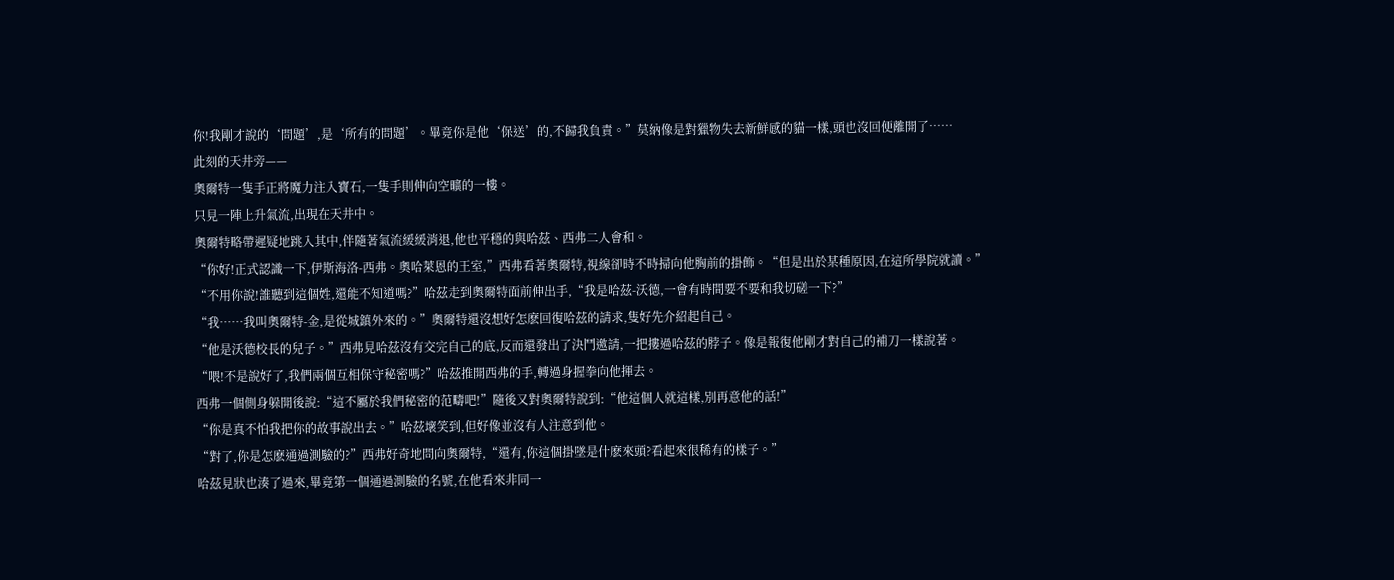你!我剛才說的‘問題’,是‘所有的問題’。畢竟你是他‘保送’的,不歸我負責。”莫納像是對獵物失去新鮮感的貓一樣,頭也沒回便離開了……
此刻的天井旁——
奧爾特一隻手正將魔力注入寶石,一隻手則伸向空曠的一樓。
只見一陣上升氣流,出現在天井中。
奧爾特略帶遲疑地跳入其中,伴隨著氣流緩緩消退,他也平穩的與哈茲、西弗二人會和。
“你好!正式認識一下,伊斯海洛-西弗。奧哈萊恩的王室,”西弗看著奧爾特,視線卻時不時掃向他胸前的掛飾。“但是出於某種原因,在這所學院就讀。”
“不用你說!誰聽到這個姓,還能不知道嗎?”哈茲走到奧爾特面前伸出手,“我是哈茲-沃德,一會有時間要不要和我切磋一下?”
“我……我叫奧爾特-金,是從城鎮外來的。”奧爾特還沒想好怎麽回復哈茲的請求,隻好先介紹起自己。
“他是沃德校長的兒子。”西弗見哈茲沒有交完自己的底,反而還發出了決鬥邀請,一把摟過哈茲的脖子。像是報復他剛才對自己的補刀一樣說著。
“喂!不是說好了,我們兩個互相保守秘密嗎?”哈茲推開西弗的手,轉過身握拳向他揮去。
西弗一個側身躲開後說:“這不屬於我們秘密的范疇吧!”隨後又對奧爾特說到:“他這個人就這樣,別再意他的話!”
“你是真不怕我把你的故事說出去。”哈茲壞笑到,但好像並沒有人注意到他。
“對了,你是怎麽通過測驗的?”西弗好奇地問向奧爾特,“還有,你這個掛墜是什麽來頭?看起來很稀有的樣子。”
哈茲見狀也湊了過來,畢竟第一個通過測驗的名號,在他看來非同一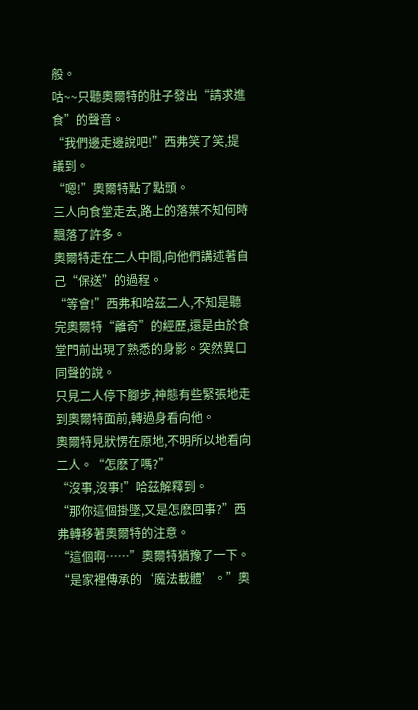般。
咕~~只聽奧爾特的肚子發出“請求進食”的聲音。
“我們邊走邊說吧!”西弗笑了笑,提議到。
“嗯!”奧爾特點了點頭。
三人向食堂走去,路上的落葉不知何時飄落了許多。
奧爾特走在二人中間,向他們講述著自己“保送”的過程。
“等會!”西弗和哈茲二人,不知是聽完奧爾特“離奇”的經歷,還是由於食堂門前出現了熟悉的身影。突然異口同聲的說。
只見二人停下腳步,神態有些緊張地走到奧爾特面前,轉過身看向他。
奧爾特見狀愣在原地,不明所以地看向二人。“怎麽了嗎?”
“沒事,沒事!”哈茲解釋到。
“那你這個掛墜,又是怎麽回事?”西弗轉移著奧爾特的注意。
“這個啊……”奧爾特猶豫了一下。
“是家裡傳承的‘魔法載體’。”奧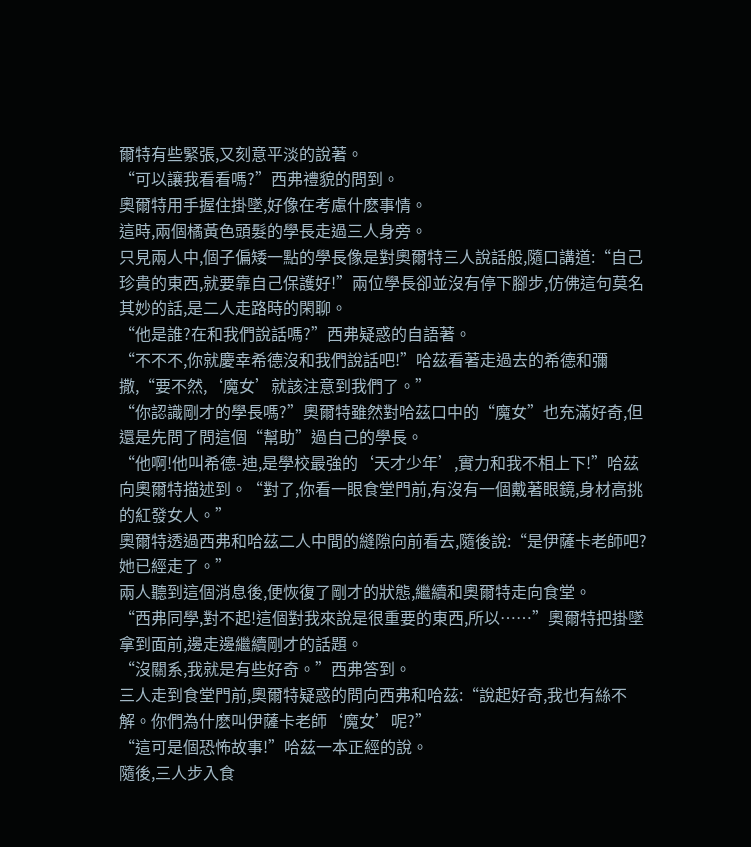爾特有些緊張,又刻意平淡的說著。
“可以讓我看看嗎?”西弗禮貌的問到。
奧爾特用手握住掛墜,好像在考慮什麽事情。
這時,兩個橘黃色頭髮的學長走過三人身旁。
只見兩人中,個子偏矮一點的學長像是對奧爾特三人說話般,隨口講道:“自己珍貴的東西,就要靠自己保護好!”兩位學長卻並沒有停下腳步,仿佛這句莫名其妙的話,是二人走路時的閑聊。
“他是誰?在和我們說話嗎?”西弗疑惑的自語著。
“不不不,你就慶幸希德沒和我們說話吧!”哈茲看著走過去的希德和彌撒,“要不然,‘魔女’就該注意到我們了。”
“你認識剛才的學長嗎?”奧爾特雖然對哈茲口中的“魔女”也充滿好奇,但還是先問了問這個“幫助”過自己的學長。
“他啊!他叫希德-迪,是學校最強的‘天才少年’,實力和我不相上下!”哈茲向奧爾特描述到。“對了,你看一眼食堂門前,有沒有一個戴著眼鏡,身材高挑的紅發女人。”
奧爾特透過西弗和哈茲二人中間的縫隙向前看去,隨後說:“是伊薩卡老師吧?她已經走了。”
兩人聽到這個消息後,便恢復了剛才的狀態,繼續和奧爾特走向食堂。
“西弗同學,對不起!這個對我來說是很重要的東西,所以……”奧爾特把掛墜拿到面前,邊走邊繼續剛才的話題。
“沒關系,我就是有些好奇。”西弗答到。
三人走到食堂門前,奧爾特疑惑的問向西弗和哈茲:“說起好奇,我也有絲不解。你們為什麽叫伊薩卡老師‘魔女’呢?”
“這可是個恐怖故事!”哈茲一本正經的說。
隨後,三人步入食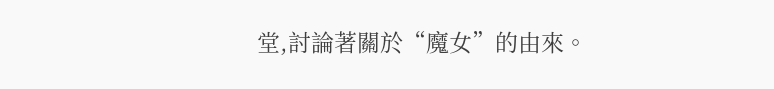堂,討論著關於“魔女”的由來。